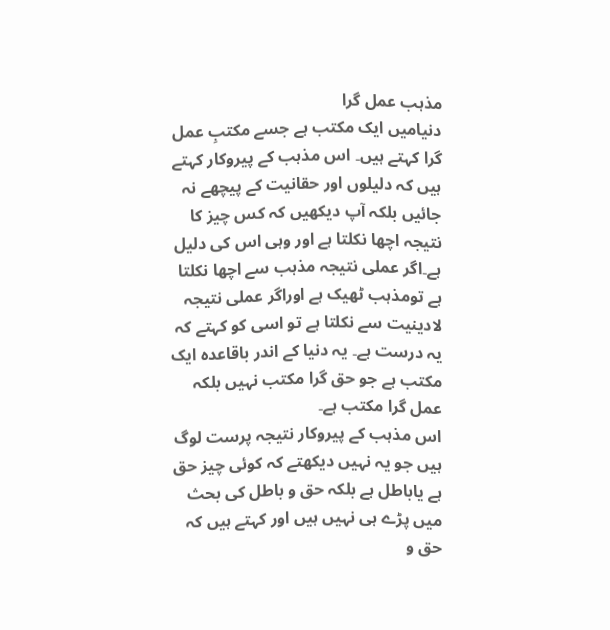مذہب عمل گرا
دنیامیں ایک مکتب ہے جسے مکتبِ عمل گرا کہتے ہیں۔ اس مذہب کے پیروکار کہتے ہیں کہ دلیلوں اور حقانیت کے پیچھے نہ جائیں بلکہ آپ دیکھیں کہ کس چیز کا نتیجہ اچھا نکلتا ہے اور وہی اس کی دلیل ہے۔اگر عملی نتیجہ مذہب سے اچھا نکلتا ہے تومذہب ٹھیک ہے اوراگر عملی نتیجہ لادینیت سے نکلتا ہے تو اسی کو کہتے کہ یہ درست ہے۔ یہ دنیا کے اندر باقاعدہ ایک مکتب ہے جو حق گرا مکتب نہیں بلکہ عمل گرا مکتب ہے۔
اس مذہب کے پیروکار نتیجہ پرست لوگ ہیں جو یہ نہیں دیکھتے کہ کوئی چیز حق ہے یاباطل ہے بلکہ حق و باطل کی بحث میں پڑے ہی نہیں ہیں اور کہتے ہیں کہ حق و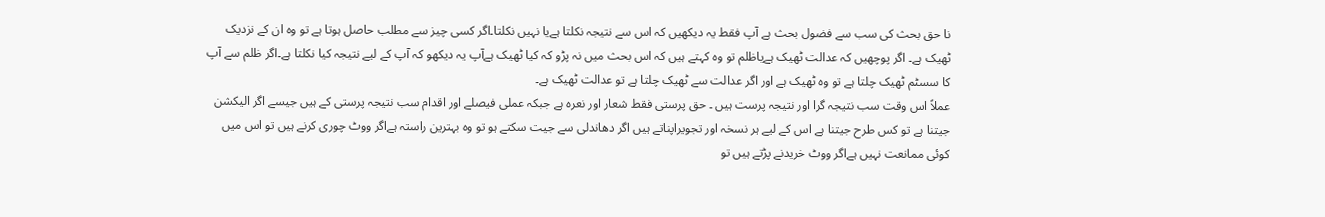نا حق بحث کی سب سے فضول بحث ہے آپ فقط یہ دیکھیں کہ اس سے نتیجہ نکلتا ہےیا نہیں نکلتا۔اگر کسی چیز سے مطلب حاصل ہوتا ہے تو وہ ان کے نزدیک ٹھیک ہے۔ اگر پوچھیں کہ عدالت ٹھیک ہےیاظلم تو وہ کہتے ہیں کہ اس بحث میں نہ پڑو کہ کیا ٹھیک ہےآپ یہ دیکھو کہ آپ کے لیے نتیجہ کیا نکلتا ہے۔اگر ظلم سے آپ کا سسٹم ٹھیک چلتا ہے تو وہ ٹھیک ہے اور اگر عدالت سے ٹھیک چلتا ہے تو عدالت ٹھیک ہے۔
عملاً اس وقت سب نتیجہ گرا اور نتیجہ پرست ہیں ۔ حق پرستی فقط شعار اور نعرہ ہے جبکہ عملی فیصلے اور اقدام سب نتیجہ پرستی کے ہیں جیسے اگر الیکشن جیتنا ہے تو کس طرح جیتنا ہے اس کے لیے ہر نسخہ اور تجویراپناتے ہیں اگر دھاندلی سے جیت سکتے ہو تو وہ بہترین راستہ ہےاگر ووٹ چوری کرنے ہیں تو اس میں کوئی ممانعت نہیں ہےاگر ووٹ خریدنے پڑتے ہیں تو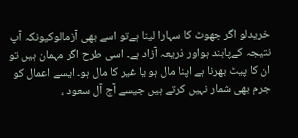خریدلو اگر جھوٹ کا سہارا لینا ہےتو اسے بھی آزمالوکیونکہ آپ نتیجہ کےپابند ہواور ذریعہ آزاد ہے۔ اسی طرح اگر مہمان ہیں تو ان کا پیٹ بھرنا ہے اپنا مال ہو یا غیر کا مال ہو۔ ایسے اعمال کو جرم بھی شمار نہیں کرتے ہیں جیسے آج آل سعود ،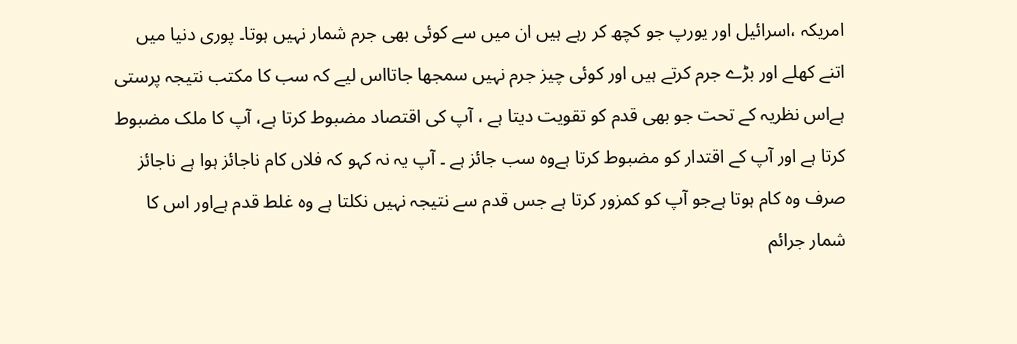امریکہ ،اسرائیل اور یورپ جو کچھ کر رہے ہیں ان میں سے کوئی بھی جرم شمار نہیں ہوتا۔ پوری دنیا میں اتنے کھلے اور بڑے جرم کرتے ہیں اور کوئی چیز جرم نہیں سمجھا جاتااس لیے کہ سب کا مکتب نتیجہ پرستی ہےاس نظریہ کے تحت جو بھی قدم کو تقویت دیتا ہے ، آپ کی اقتصاد مضبوط کرتا ہے، آپ کا ملک مضبوط کرتا ہے اور آپ کے اقتدار کو مضبوط کرتا ہےوہ سب جائز ہے ۔ آپ یہ نہ کہو کہ فلاں کام ناجائز ہوا ہے ناجائز صرف وہ کام ہوتا ہےجو آپ کو کمزور کرتا ہے جس قدم سے نتیجہ نہیں نکلتا ہے وہ غلط قدم ہےاور اس کا شمار جرائم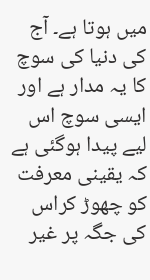میں ہوتا ہے۔ آج کی دنیا کی سوچ کا یہ مدار ہے اور ایسی سوچ اس لیے پیدا ہوگئی ہے کہ یقینی معرفت کو چھوڑ کراس کی جگہ پر غیر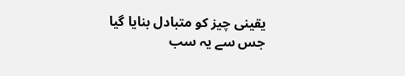یقینی چیز کو متبادل بنایا گیا جس سے یہ سب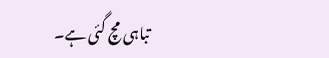تباہی مچ گئی ہے۔